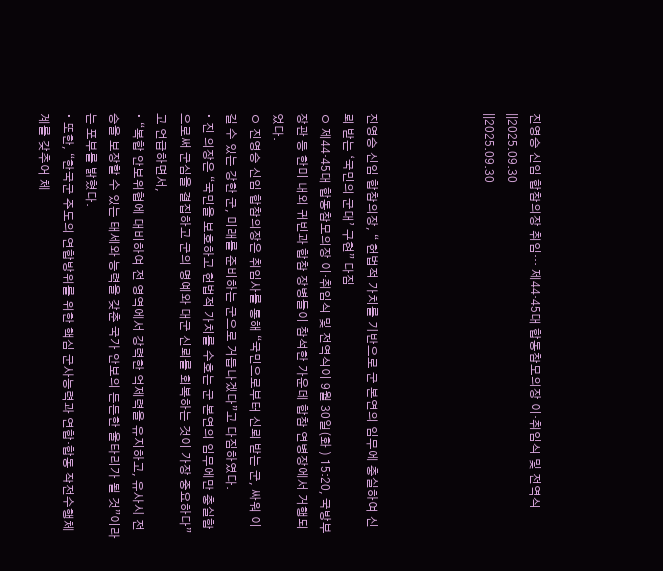진영승 신임 합참의장 취임… 제44·45대 합동참모의장 이·취임식 및 전역식
||2025.09.30
||2025.09.30




진영승 신임 합참의장, “ 헌법적 가치를 기반으로 군 본연의 임무에 충실하여 신뢰 받는 ‘국민의 군대’ 구현” 다짐
ㅇ 제44·45대 합동참모의장 이·취임식 및 전역식이 9월 30일(화 ) 15:20, 국방부장관 등 한미 내외 귀빈과 합참 장병들이 참석한 가운데 합참 연병장에서 거행되었다.
ㅇ 진영승 신임 합참의장은 취임사를 통해 “국민으로부터 신뢰 받는 군, 싸워 이길 수 있는 강한 군, 미래를 준비하는 군으로 거듭나겠다”고 다짐하였다.
∙ 진 의장은 “국민을 보호하고 헌법적 가치를 수호는 군 본연의 임무에만 충실함으로써 군심을 결집하고 군의 명예와 대군 신뢰를 회복하는 것이 가장 중요하다”고 언급하면서,
∙ “복합 안보위협에 대비하여 전 영역에서 강력한 억제력을 유지하고, 유사시 전승을 보장할 수 있는 태세와 능력을 갖춘 국가 안보의 든든한 울타리가 될 것”이라는 포부를 밝혔다.
∙ 또한, “한국군 주도의 연합방위를 위한 핵심 군사능력과 연합·합동 작전수행체계를 갖추어 체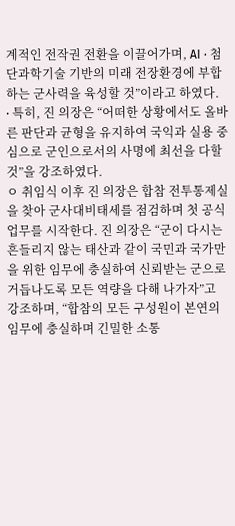계적인 전작권 전환을 이끌어가며, AI · 첨단과학기술 기반의 미래 전장환경에 부합하는 군사력을 육성할 것”이라고 하였다.
∙ 특히, 진 의장은 “어떠한 상황에서도 올바른 판단과 균형을 유지하여 국익과 실용 중심으로 군인으로서의 사명에 최선을 다할 것”을 강조하였다.
ㅇ 취임식 이후 진 의장은 합참 전투통제실을 찾아 군사대비태세를 점검하며 첫 공식업무를 시작한다. 진 의장은 “군이 다시는 흔들리지 않는 태산과 같이 국민과 국가만을 위한 임무에 충실하여 신뢰받는 군으로 거듭나도록 모든 역량을 다해 나가자”고 강조하며, “합참의 모든 구성원이 본연의 임무에 충실하며 긴밀한 소통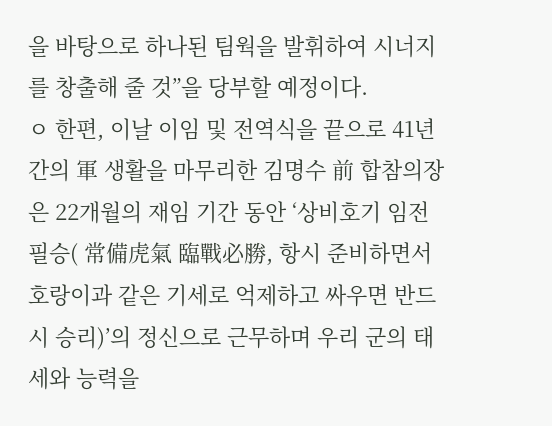을 바탕으로 하나된 팀웍을 발휘하여 시너지를 창출해 줄 것”을 당부할 예정이다.
ㅇ 한편, 이날 이임 및 전역식을 끝으로 41년간의 軍 생활을 마무리한 김명수 前 합참의장은 22개월의 재임 기간 동안 ‘상비호기 임전필승( 常備虎氣 臨戰必勝, 항시 준비하면서 호랑이과 같은 기세로 억제하고 싸우면 반드시 승리)’의 정신으로 근무하며 우리 군의 태세와 능력을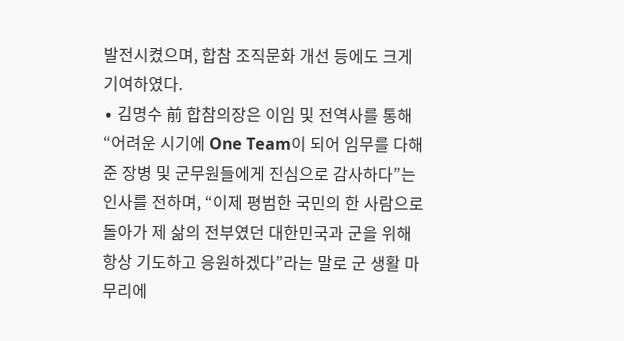발전시켰으며, 합참 조직문화 개선 등에도 크게 기여하였다.
∙ 김명수 前 합참의장은 이임 및 전역사를 통해 “어려운 시기에 One Team이 되어 임무를 다해 준 장병 및 군무원들에게 진심으로 감사하다”는 인사를 전하며, “이제 평범한 국민의 한 사람으로 돌아가 제 삶의 전부였던 대한민국과 군을 위해 항상 기도하고 응원하겠다”라는 말로 군 생활 마무리에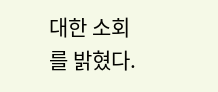대한 소회를 밝혔다.